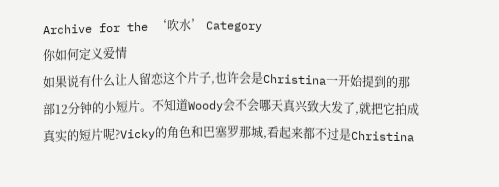Archive for the ‘吹水’ Category
你如何定义爱情
如果说有什么让人留恋这个片子,也许会是Christina一开始提到的那部12分钟的小短片。不知道Woody会不会哪天真兴致大发了,就把它拍成真实的短片呢?Vicky的角色和巴塞罗那城,看起来都不过是Christina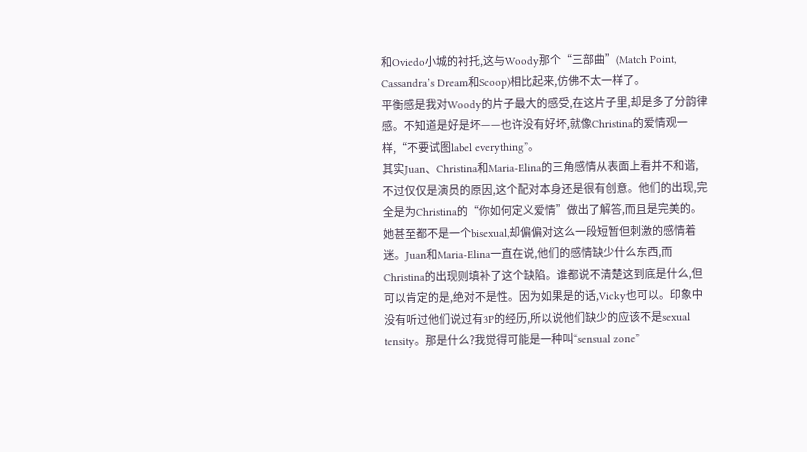和Oviedo小城的衬托,这与Woody那个“三部曲”(Match Point, Cassandra’s Dream和Scoop)相比起来,仿佛不太一样了。
平衡感是我对Woody的片子最大的感受,在这片子里,却是多了分韵律感。不知道是好是坏——也许没有好坏,就像Christina的爱情观一样,“不要试图label everything”。
其实Juan、Christina和Maria-Elina的三角感情从表面上看并不和谐,不过仅仅是演员的原因,这个配对本身还是很有创意。他们的出现,完全是为Christina的“你如何定义爱情”做出了解答,而且是完美的。她甚至都不是一个bisexual,却偏偏对这么一段短暂但刺激的感情着迷。Juan和Maria-Elina一直在说,他们的感情缺少什么东西,而Christina的出现则填补了这个缺陷。谁都说不清楚这到底是什么,但可以肯定的是,绝对不是性。因为如果是的话,Vicky也可以。印象中没有听过他们说过有3P的经历,所以说他们缺少的应该不是sexual tensity。那是什么?我觉得可能是一种叫“sensual zone”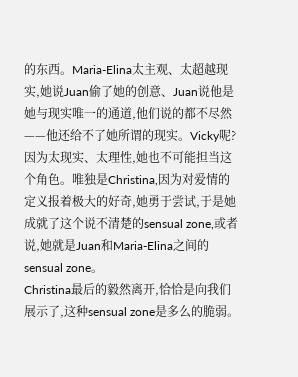的东西。Maria-Elina太主观、太超越现实,她说Juan偷了她的创意、Juan说他是她与现实唯一的通道,他们说的都不尽然——他还给不了她所谓的现实。Vicky呢?因为太现实、太理性,她也不可能担当这个角色。唯独是Christina,因为对爱情的定义报着极大的好奇,她勇于尝试,于是她成就了这个说不清楚的sensual zone,或者说,她就是Juan和Maria-Elina之间的sensual zone。
Christina最后的毅然离开,恰恰是向我们展示了,这种sensual zone是多么的脆弱。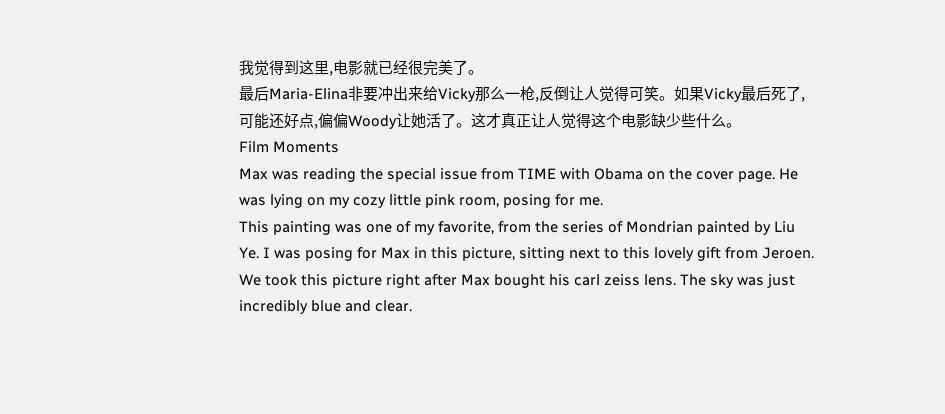我觉得到这里,电影就已经很完美了。
最后Maria-Elina非要冲出来给Vicky那么一枪,反倒让人觉得可笑。如果Vicky最后死了,可能还好点,偏偏Woody让她活了。这才真正让人觉得这个电影缺少些什么。
Film Moments
Max was reading the special issue from TIME with Obama on the cover page. He was lying on my cozy little pink room, posing for me.
This painting was one of my favorite, from the series of Mondrian painted by Liu Ye. I was posing for Max in this picture, sitting next to this lovely gift from Jeroen.
We took this picture right after Max bought his carl zeiss lens. The sky was just incredibly blue and clear.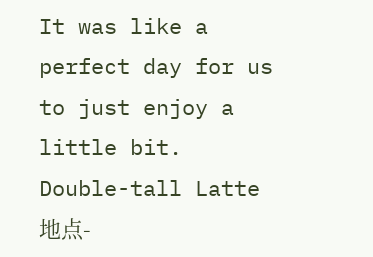It was like a perfect day for us to just enjoy a little bit.
Double-tall Latte
地点-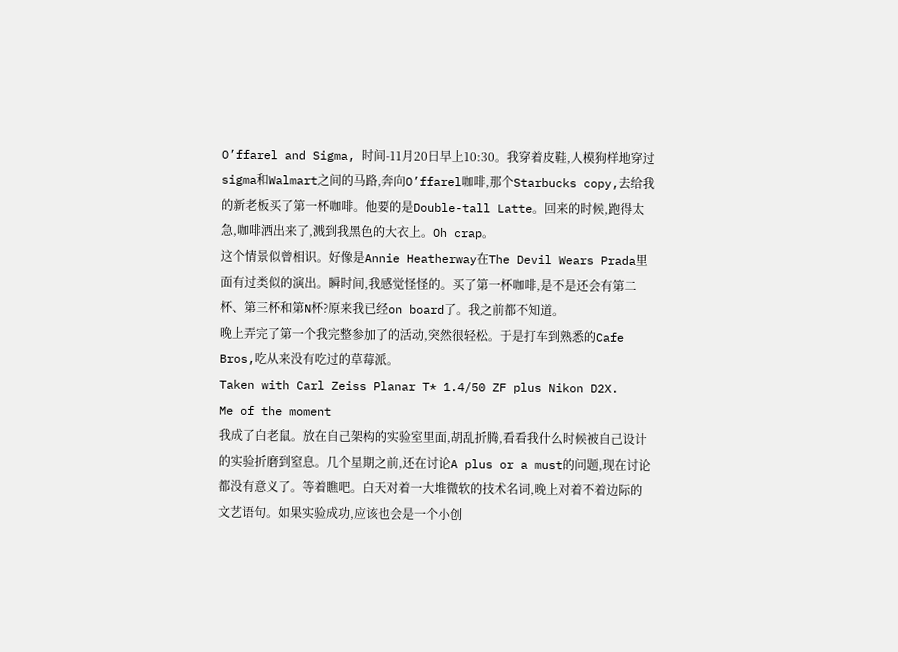O’ffarel and Sigma, 时间-11月20日早上10:30。我穿着皮鞋,人模狗样地穿过sigma和Walmart之间的马路,奔向O’ffarel咖啡,那个Starbucks copy,去给我的新老板买了第一杯咖啡。他要的是Double-tall Latte。回来的时候,跑得太急,咖啡洒出来了,溅到我黑色的大衣上。Oh crap。
这个情景似曾相识。好像是Annie Heatherway在The Devil Wears Prada里面有过类似的演出。瞬时间,我感觉怪怪的。买了第一杯咖啡,是不是还会有第二杯、第三杯和第N杯?原来我已经on board了。我之前都不知道。
晚上弄完了第一个我完整参加了的活动,突然很轻松。于是打车到熟悉的Cafe Bros,吃从来没有吃过的草莓派。
Taken with Carl Zeiss Planar T* 1.4/50 ZF plus Nikon D2X.
Me of the moment
我成了白老鼠。放在自己架构的实验室里面,胡乱折腾,看看我什么时候被自己设计的实验折磨到窒息。几个星期之前,还在讨论A plus or a must的问题,现在讨论都没有意义了。等着瞧吧。白天对着一大堆微软的技术名词,晚上对着不着边际的文艺语句。如果实验成功,应该也会是一个小创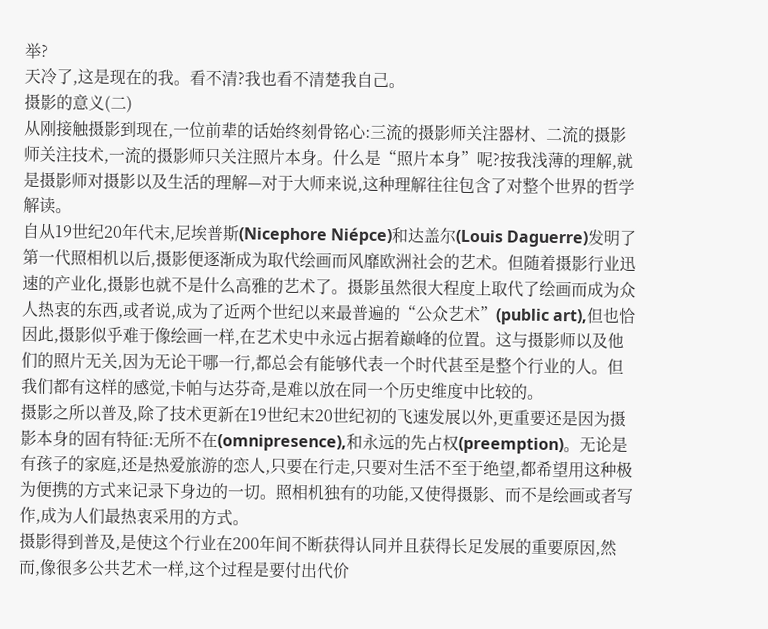举?
天冷了,这是现在的我。看不清?我也看不清楚我自己。
摄影的意义(二)
从刚接触摄影到现在,一位前辈的话始终刻骨铭心:三流的摄影师关注器材、二流的摄影师关注技术,一流的摄影师只关注照片本身。什么是“照片本身”呢?按我浅薄的理解,就是摄影师对摄影以及生活的理解—对于大师来说,这种理解往往包含了对整个世界的哲学解读。
自从19世纪20年代末,尼埃普斯(Nicephore Niépce)和达盖尔(Louis Daguerre)发明了第一代照相机以后,摄影便逐渐成为取代绘画而风靡欧洲社会的艺术。但随着摄影行业迅速的产业化,摄影也就不是什么高雅的艺术了。摄影虽然很大程度上取代了绘画而成为众人热衷的东西,或者说,成为了近两个世纪以来最普遍的“公众艺术”(public art),但也恰因此,摄影似乎难于像绘画一样,在艺术史中永远占据着巅峰的位置。这与摄影师以及他们的照片无关,因为无论干哪一行,都总会有能够代表一个时代甚至是整个行业的人。但我们都有这样的感觉,卡帕与达芬奇,是难以放在同一个历史维度中比较的。
摄影之所以普及,除了技术更新在19世纪末20世纪初的飞速发展以外,更重要还是因为摄影本身的固有特征:无所不在(omnipresence),和永远的先占权(preemption)。无论是有孩子的家庭,还是热爱旅游的恋人,只要在行走,只要对生活不至于绝望,都希望用这种极为便携的方式来记录下身边的一切。照相机独有的功能,又使得摄影、而不是绘画或者写作,成为人们最热衷采用的方式。
摄影得到普及,是使这个行业在200年间不断获得认同并且获得长足发展的重要原因,然而,像很多公共艺术一样,这个过程是要付出代价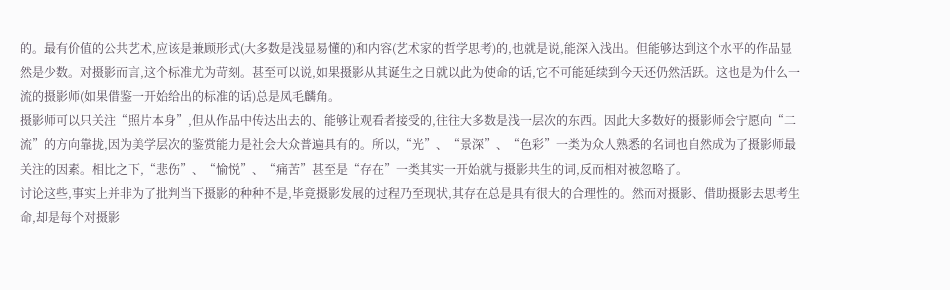的。最有价值的公共艺术,应该是兼顾形式(大多数是浅显易懂的)和内容(艺术家的哲学思考)的,也就是说,能深入浅出。但能够达到这个水平的作品显然是少数。对摄影而言,这个标准尤为苛刻。甚至可以说,如果摄影从其诞生之日就以此为使命的话,它不可能延续到今天还仍然活跃。这也是为什么一流的摄影师(如果借鉴一开始给出的标准的话)总是凤毛麟角。
摄影师可以只关注“照片本身”,但从作品中传达出去的、能够让观看者接受的,往往大多数是浅一层次的东西。因此大多数好的摄影师会宁愿向“二流”的方向靠拢,因为美学层次的鉴赏能力是社会大众普遍具有的。所以,“光”、“景深”、“色彩”一类为众人熟悉的名词也自然成为了摄影师最关注的因素。相比之下,“悲伤”、“愉悦”、“痛苦”甚至是“存在”一类其实一开始就与摄影共生的词,反而相对被忽略了。
讨论这些,事实上并非为了批判当下摄影的种种不是,毕竟摄影发展的过程乃至现状,其存在总是具有很大的合理性的。然而对摄影、借助摄影去思考生命,却是每个对摄影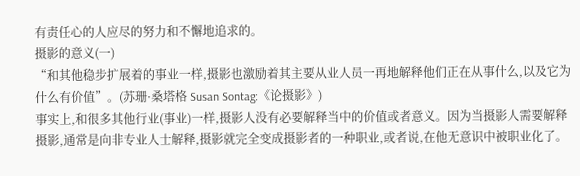有责任心的人应尽的努力和不懈地追求的。
摄影的意义(一)
“和其他稳步扩展着的事业一样,摄影也激励着其主要从业人员一再地解释他们正在从事什么,以及它为什么有价值”。(苏珊·桑塔格 Susan Sontag:《论摄影》)
事实上,和很多其他行业(事业)一样,摄影人没有必要解释当中的价值或者意义。因为当摄影人需要解释摄影,通常是向非专业人士解释,摄影就完全变成摄影者的一种职业,或者说,在他无意识中被职业化了。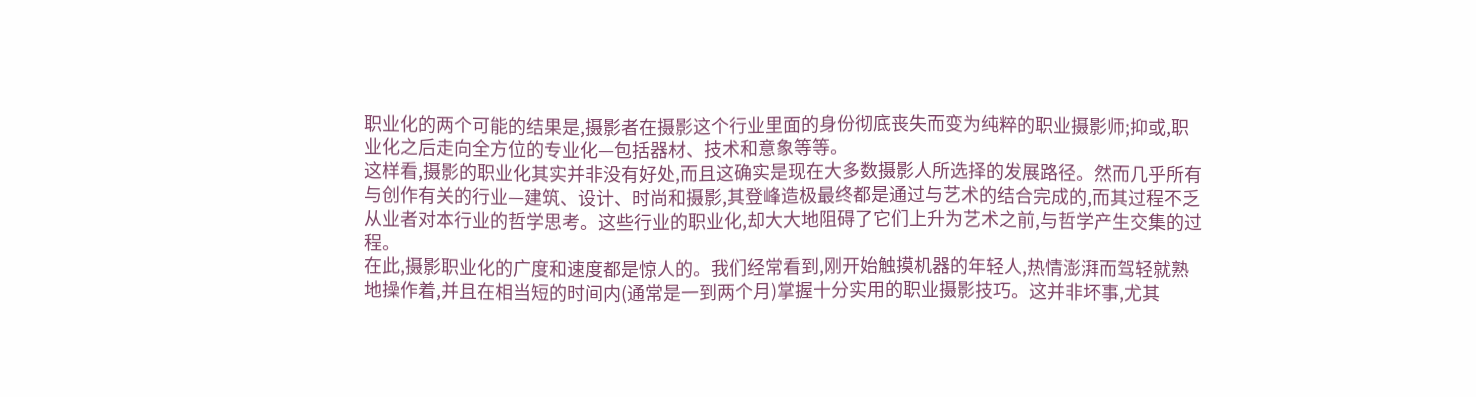职业化的两个可能的结果是,摄影者在摄影这个行业里面的身份彻底丧失而变为纯粹的职业摄影师;抑或,职业化之后走向全方位的专业化—包括器材、技术和意象等等。
这样看,摄影的职业化其实并非没有好处,而且这确实是现在大多数摄影人所选择的发展路径。然而几乎所有与创作有关的行业—建筑、设计、时尚和摄影,其登峰造极最终都是通过与艺术的结合完成的,而其过程不乏从业者对本行业的哲学思考。这些行业的职业化,却大大地阻碍了它们上升为艺术之前,与哲学产生交集的过程。
在此,摄影职业化的广度和速度都是惊人的。我们经常看到,刚开始触摸机器的年轻人,热情澎湃而驾轻就熟地操作着,并且在相当短的时间内(通常是一到两个月)掌握十分实用的职业摄影技巧。这并非坏事,尤其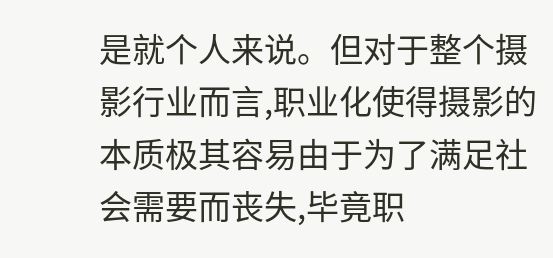是就个人来说。但对于整个摄影行业而言,职业化使得摄影的本质极其容易由于为了满足社会需要而丧失,毕竟职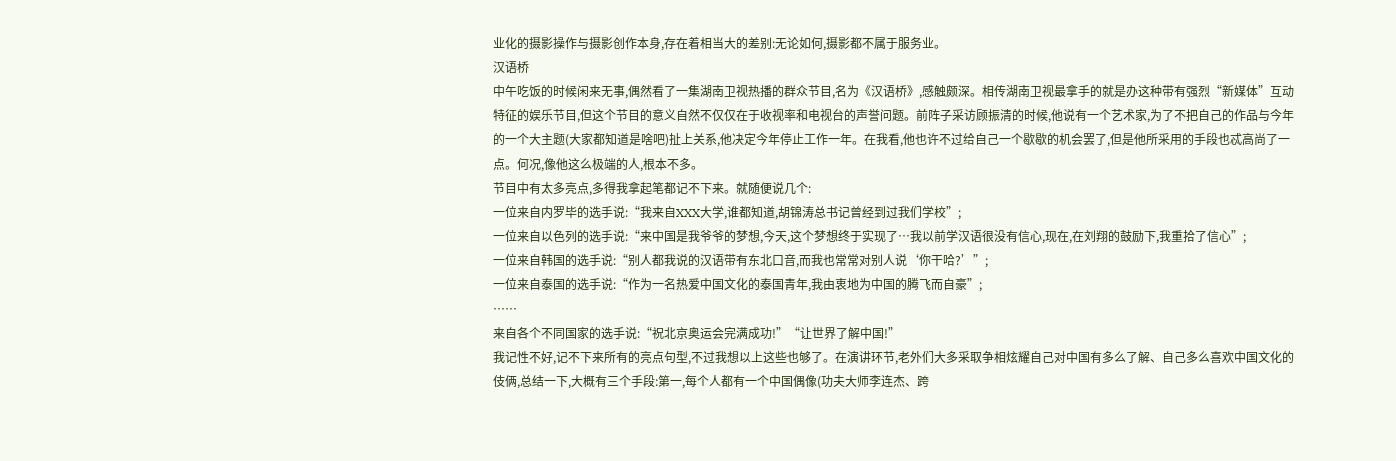业化的摄影操作与摄影创作本身,存在着相当大的差别:无论如何,摄影都不属于服务业。
汉语桥
中午吃饭的时候闲来无事,偶然看了一集湖南卫视热播的群众节目,名为《汉语桥》,感触颇深。相传湖南卫视最拿手的就是办这种带有强烈“新媒体”互动特征的娱乐节目,但这个节目的意义自然不仅仅在于收视率和电视台的声誉问题。前阵子采访顾振清的时候,他说有一个艺术家,为了不把自己的作品与今年的一个大主题(大家都知道是啥吧)扯上关系,他决定今年停止工作一年。在我看,他也许不过给自己一个歇歇的机会罢了,但是他所采用的手段也忒高尚了一点。何况,像他这么极端的人,根本不多。
节目中有太多亮点,多得我拿起笔都记不下来。就随便说几个:
一位来自内罗毕的选手说:“我来自XXX大学,谁都知道,胡锦涛总书记曾经到过我们学校”;
一位来自以色列的选手说:“来中国是我爷爷的梦想,今天,这个梦想终于实现了…我以前学汉语很没有信心,现在,在刘翔的鼓励下,我重拾了信心”;
一位来自韩国的选手说:“别人都我说的汉语带有东北口音,而我也常常对别人说‘你干哈?’”;
一位来自泰国的选手说:“作为一名热爱中国文化的泰国青年,我由衷地为中国的腾飞而自豪”;
……
来自各个不同国家的选手说:“祝北京奥运会完满成功!”“让世界了解中国!”
我记性不好,记不下来所有的亮点句型,不过我想以上这些也够了。在演讲环节,老外们大多采取争相炫耀自己对中国有多么了解、自己多么喜欢中国文化的伎俩,总结一下,大概有三个手段:第一,每个人都有一个中国偶像(功夫大师李连杰、跨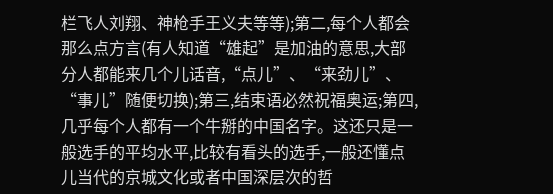栏飞人刘翔、神枪手王义夫等等);第二,每个人都会那么点方言(有人知道“雄起”是加油的意思,大部分人都能来几个儿话音,“点儿”、“来劲儿”、“事儿”随便切换);第三,结束语必然祝福奥运;第四,几乎每个人都有一个牛掰的中国名字。这还只是一般选手的平均水平,比较有看头的选手,一般还懂点儿当代的京城文化或者中国深层次的哲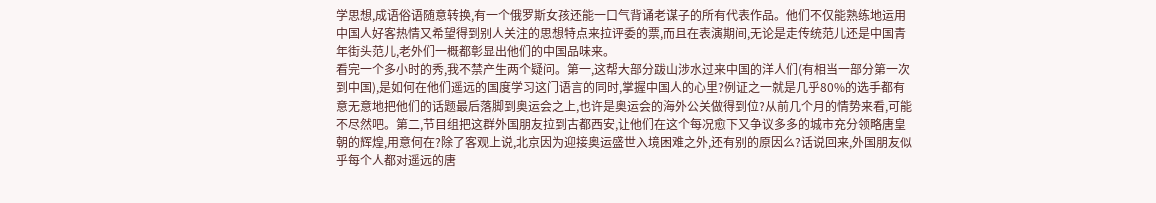学思想,成语俗语随意转换,有一个俄罗斯女孩还能一口气背诵老谋子的所有代表作品。他们不仅能熟练地运用中国人好客热情又希望得到别人关注的思想特点来拉评委的票,而且在表演期间,无论是走传统范儿还是中国青年街头范儿,老外们一概都彰显出他们的中国品味来。
看完一个多小时的秀,我不禁产生两个疑问。第一,这帮大部分跋山涉水过来中国的洋人们(有相当一部分第一次到中国),是如何在他们遥远的国度学习这门语言的同时,掌握中国人的心里?例证之一就是几乎80%的选手都有意无意地把他们的话题最后落脚到奥运会之上,也许是奥运会的海外公关做得到位?从前几个月的情势来看,可能不尽然吧。第二,节目组把这群外国朋友拉到古都西安,让他们在这个每况愈下又争议多多的城市充分领略唐皇朝的辉煌,用意何在?除了客观上说,北京因为迎接奥运盛世入境困难之外,还有别的原因么?话说回来,外国朋友似乎每个人都对遥远的唐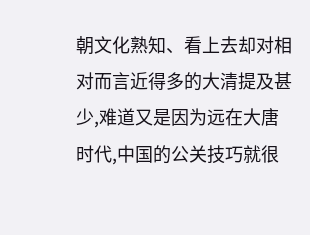朝文化熟知、看上去却对相对而言近得多的大清提及甚少,难道又是因为远在大唐时代,中国的公关技巧就很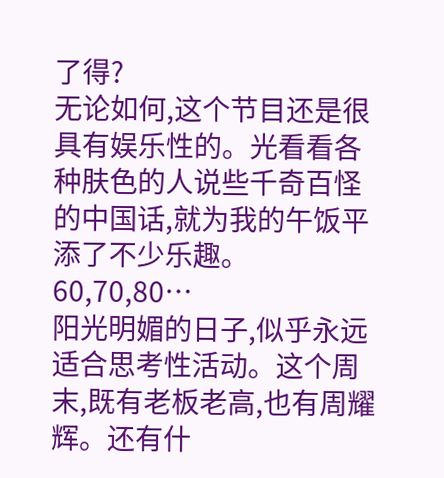了得?
无论如何,这个节目还是很具有娱乐性的。光看看各种肤色的人说些千奇百怪的中国话,就为我的午饭平添了不少乐趣。
60,70,80…
阳光明媚的日子,似乎永远适合思考性活动。这个周末,既有老板老高,也有周耀辉。还有什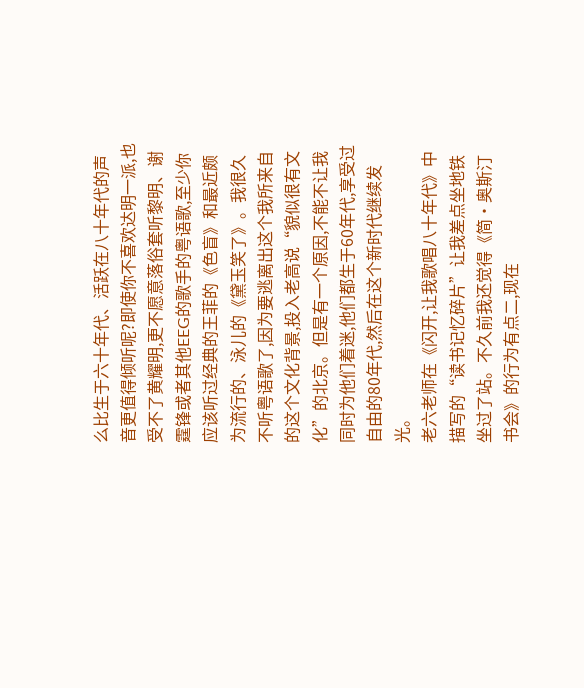么比生于六十年代、活跃在八十年代的声音更值得倾听呢?即使你不喜欢达明一派,也受不了黄耀明,更不愿意落俗套听黎明、谢霆锋或者其他EEG的歌手的粤语歌,至少你应该听过经典的王菲的《色盲》和最近颇为流行的、泳儿的《黛玉笑了》。我很久不听粤语歌了,因为要逃离出这个我所来自的这个文化背景,投入老高说“貌似很有文化”的北京。但是有一个原因,不能不让我同时为他们着迷,他们都生于60年代,享受过自由的80年代,然后在这个新时代继续发光。
老六老师在《闪开,让我歌唱八十年代》中描写的“读书记忆碎片”让我差点坐地铁坐过了站。不久前我还觉得《简·奥斯汀书会》的行为有点二,现在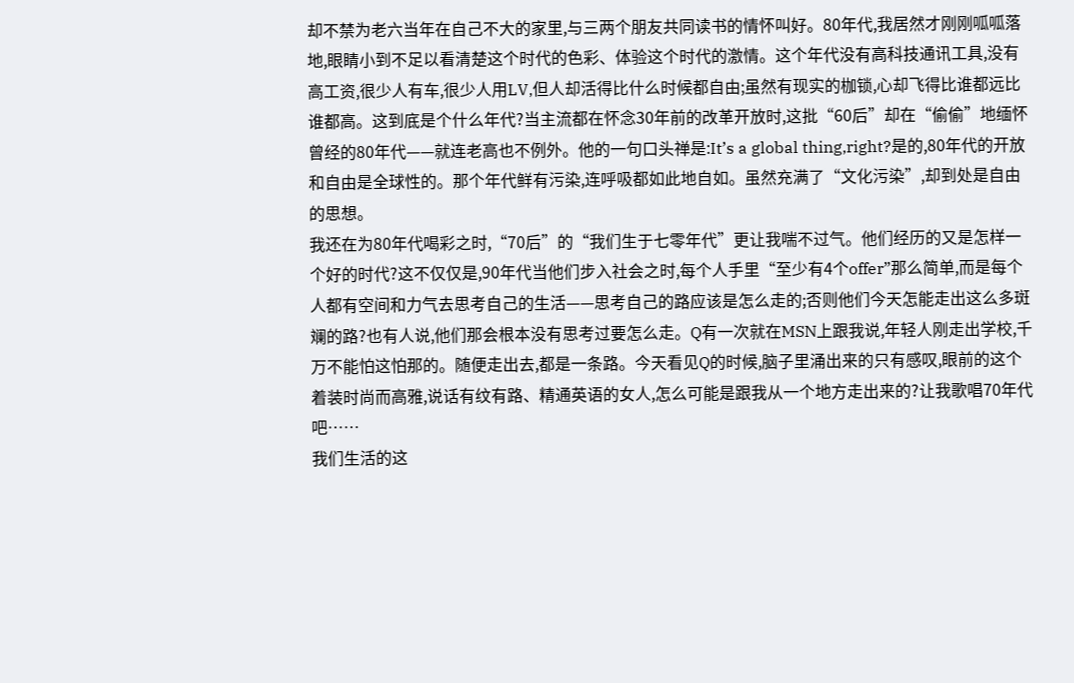却不禁为老六当年在自己不大的家里,与三两个朋友共同读书的情怀叫好。80年代,我居然才刚刚呱呱落地,眼睛小到不足以看清楚这个时代的色彩、体验这个时代的激情。这个年代没有高科技通讯工具,没有高工资,很少人有车,很少人用LV,但人却活得比什么时候都自由;虽然有现实的枷锁,心却飞得比谁都远比谁都高。这到底是个什么年代?当主流都在怀念30年前的改革开放时,这批“60后”却在“偷偷”地缅怀曾经的80年代——就连老高也不例外。他的一句口头禅是:It’s a global thing,right?是的,80年代的开放和自由是全球性的。那个年代鲜有污染,连呼吸都如此地自如。虽然充满了“文化污染”,却到处是自由的思想。
我还在为80年代喝彩之时,“70后”的“我们生于七零年代”更让我喘不过气。他们经历的又是怎样一个好的时代?这不仅仅是,90年代当他们步入社会之时,每个人手里“至少有4个offer”那么简单,而是每个人都有空间和力气去思考自己的生活——思考自己的路应该是怎么走的;否则他们今天怎能走出这么多斑斓的路?也有人说,他们那会根本没有思考过要怎么走。Q有一次就在MSN上跟我说,年轻人刚走出学校,千万不能怕这怕那的。随便走出去,都是一条路。今天看见Q的时候,脑子里涌出来的只有感叹,眼前的这个着装时尚而高雅,说话有纹有路、精通英语的女人,怎么可能是跟我从一个地方走出来的?让我歌唱70年代吧……
我们生活的这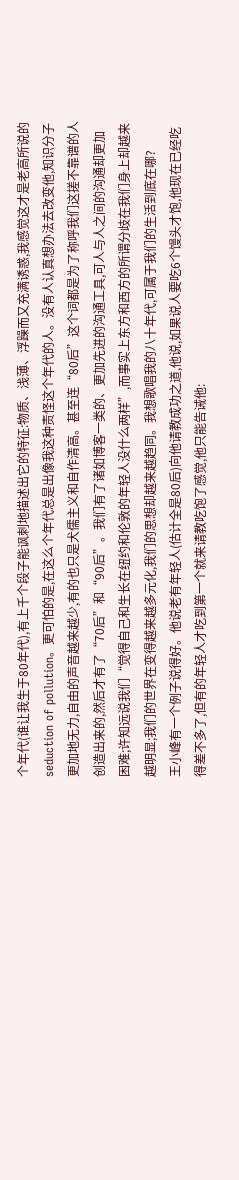个年代(谁让我生于80年代),有上千个段子能讽刺地描述出它的特征:物质、浅薄、浮躁而又充满诱惑,我感觉这才是老高所说的seduction of pollution。更可怕的是,在这么个年代总是出像我这种责怪这个年代的人。没有人认真想办法去改变他,知识分子更加地无力,自由的声音越来越少,有的也只是犬儒主义和自作清高。甚至连“80后”这个词都是为了称呼我们这搓不靠谱的人创造出来的,然后才有了“70后”和“90后”。我们有了诸如博客一类的、更加先进的沟通工具,可人与人之间的沟通却更加困难;许知远说我们“觉得自己和生长在纽约和伦敦的年轻人没什么两样”,而事实上东方和西方的所谓分歧在我们身上却越来越明显;我们的世界在变得越来越多元化,我们的思想却越来越趋同。我想歌唱我的八十年代,可属于我们的生活到底在哪?
王小峰有一个例子说得好。他说老有年轻人(估计全是80后)向他请教成功之道,他说,如果说人要吃6个馒头才饱,他现在已经吃得差不多了,但有的年轻人才吃到第一个就来请教吃饱了感觉,他只能告诫他: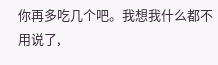你再多吃几个吧。我想我什么都不用说了,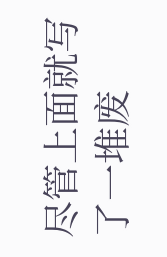尽管上面就写了一堆废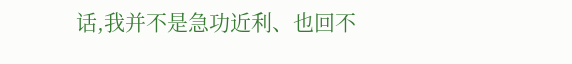话,我并不是急功近利、也回不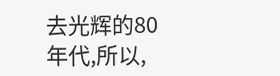去光辉的80年代,所以,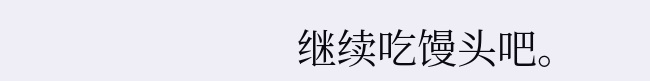继续吃馒头吧。